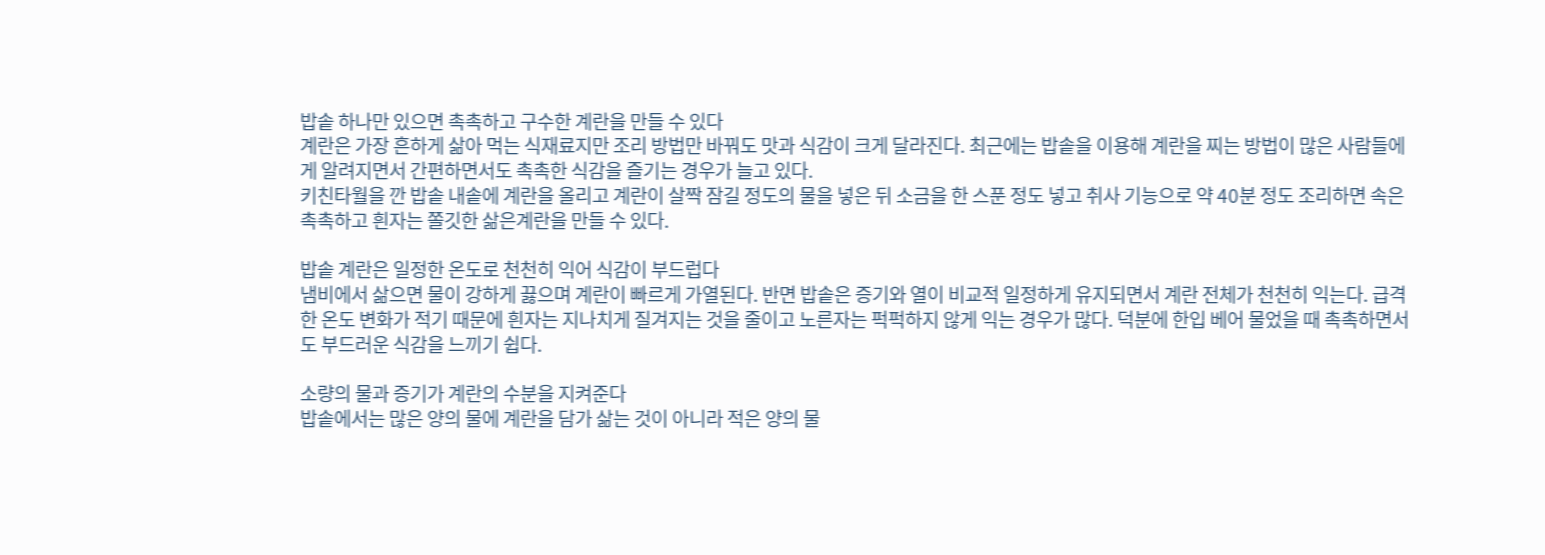밥솥 하나만 있으면 촉촉하고 구수한 계란을 만들 수 있다
계란은 가장 흔하게 삶아 먹는 식재료지만 조리 방법만 바꿔도 맛과 식감이 크게 달라진다. 최근에는 밥솥을 이용해 계란을 찌는 방법이 많은 사람들에게 알려지면서 간편하면서도 촉촉한 식감을 즐기는 경우가 늘고 있다.
키친타월을 깐 밥솥 내솥에 계란을 올리고 계란이 살짝 잠길 정도의 물을 넣은 뒤 소금을 한 스푼 정도 넣고 취사 기능으로 약 40분 정도 조리하면 속은 촉촉하고 흰자는 쫄깃한 삶은계란을 만들 수 있다.

밥솥 계란은 일정한 온도로 천천히 익어 식감이 부드럽다
냄비에서 삶으면 물이 강하게 끓으며 계란이 빠르게 가열된다. 반면 밥솥은 증기와 열이 비교적 일정하게 유지되면서 계란 전체가 천천히 익는다. 급격한 온도 변화가 적기 때문에 흰자는 지나치게 질겨지는 것을 줄이고 노른자는 퍽퍽하지 않게 익는 경우가 많다. 덕분에 한입 베어 물었을 때 촉촉하면서도 부드러운 식감을 느끼기 쉽다.

소량의 물과 증기가 계란의 수분을 지켜준다
밥솥에서는 많은 양의 물에 계란을 담가 삶는 것이 아니라 적은 양의 물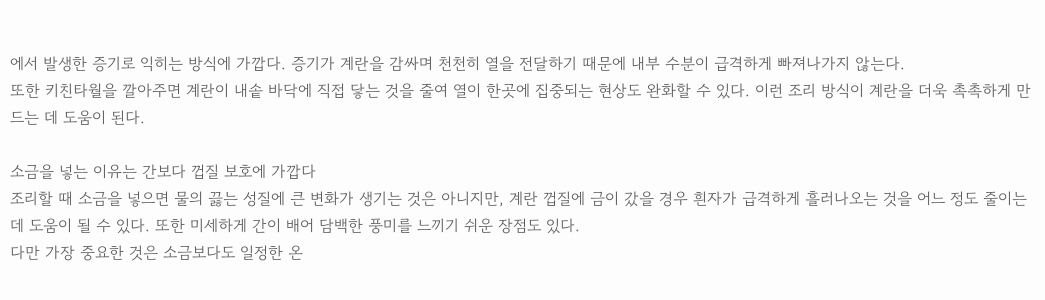에서 발생한 증기로 익히는 방식에 가깝다. 증기가 계란을 감싸며 천천히 열을 전달하기 때문에 내부 수분이 급격하게 빠져나가지 않는다.
또한 키친타월을 깔아주면 계란이 내솥 바닥에 직접 닿는 것을 줄여 열이 한곳에 집중되는 현상도 완화할 수 있다. 이런 조리 방식이 계란을 더욱 촉촉하게 만드는 데 도움이 된다.

소금을 넣는 이유는 간보다 껍질 보호에 가깝다
조리할 때 소금을 넣으면 물의 끓는 성질에 큰 변화가 생기는 것은 아니지만, 계란 껍질에 금이 갔을 경우 흰자가 급격하게 흘러나오는 것을 어느 정도 줄이는 데 도움이 될 수 있다. 또한 미세하게 간이 배어 담백한 풍미를 느끼기 쉬운 장점도 있다.
다만 가장 중요한 것은 소금보다도 일정한 온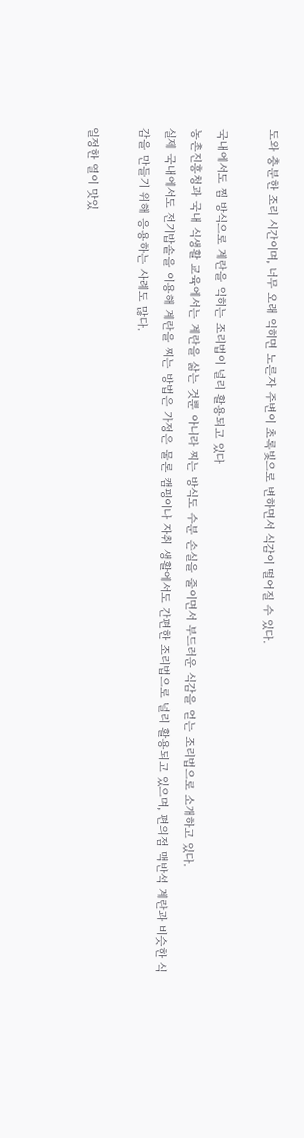도와 충분한 조리 시간이며, 너무 오래 익히면 노른자 주변이 초록빛으로 변하면서 식감이 떨어질 수 있다.

국내에서도 찜 방식으로 계란을 익히는 조리법이 널리 활용되고 있다
농촌진흥청과 국내 식생활 교육에서는 계란을 삶는 것뿐 아니라 찌는 방식도 수분 손실을 줄이면서 부드러운 식감을 얻는 조리법으로 소개하고 있다.
실제 국내에서도 전기밥솥을 이용해 계란을 찌는 방법은 가정은 물론 캠핑이나 자취 생활에서도 간편한 조리법으로 널리 활용되고 있으며, 편의점 맥반석 계란과 비슷한 식감을 만들기 위해 응용하는 사례도 많다.

일정한 열이 맛있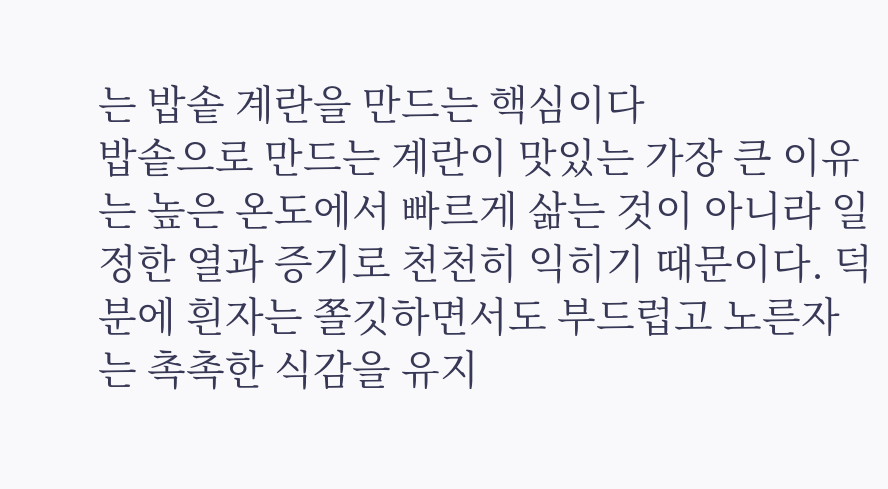는 밥솥 계란을 만드는 핵심이다
밥솥으로 만드는 계란이 맛있는 가장 큰 이유는 높은 온도에서 빠르게 삶는 것이 아니라 일정한 열과 증기로 천천히 익히기 때문이다. 덕분에 흰자는 쫄깃하면서도 부드럽고 노른자는 촉촉한 식감을 유지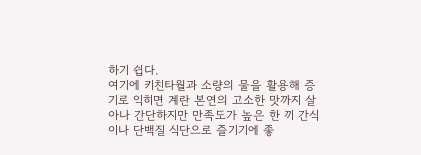하기 쉽다.
여기에 키친타월과 소량의 물을 활용해 증기로 익히면 계란 본연의 고소한 맛까지 살아나 간단하지만 만족도가 높은 한 끼 간식이나 단백질 식단으로 즐기기에 좋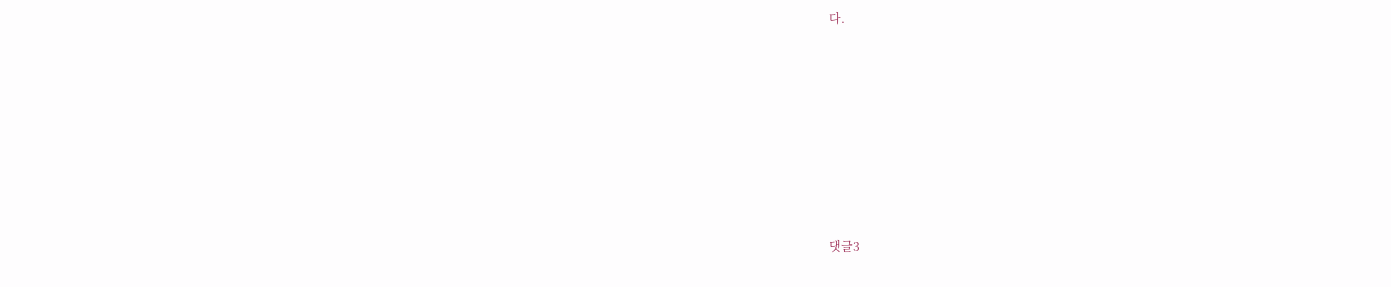다.










댓글3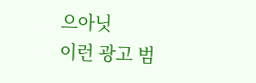으아닛
이런 광고 범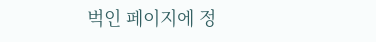벅인 페이지에 정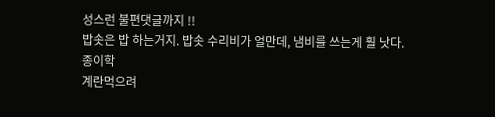성스런 불편댓글까지 !!
밥솟은 밥 하는거지. 밥솟 수리비가 얼만데, 냄비를 쓰는게 훨 낫다.
종이학
계란먹으려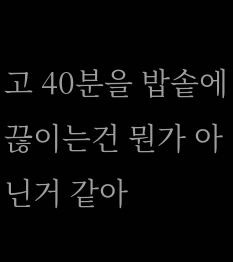고 40분을 밥솥에 끊이는건 뭔가 아닌거 같아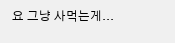요 그냥 사먹는게...